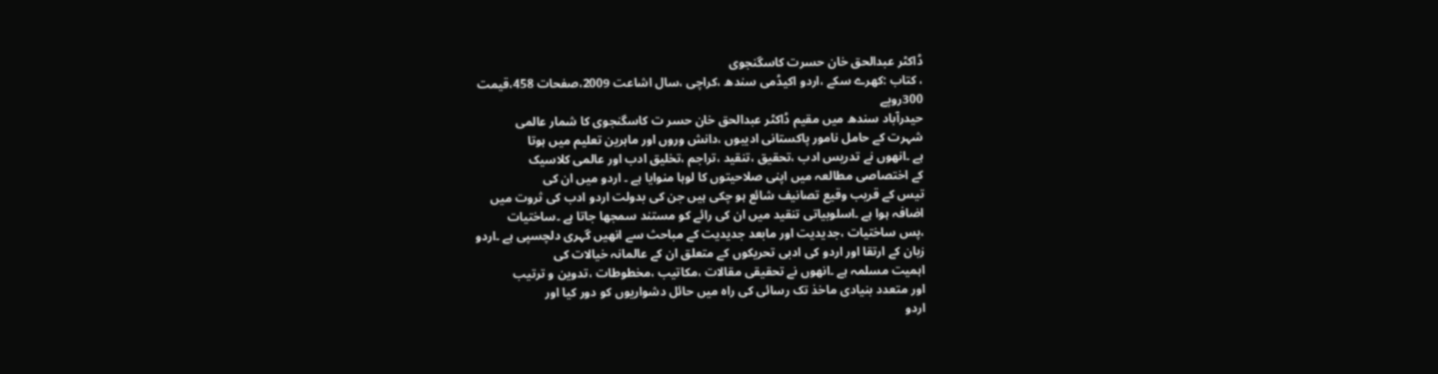ڈاکٹر عبدالحق خان حسرت کاسگنجوی
، کتاب :کھرے سکے ،اردو اکیڈمی سندھ ،کراچی ،سال اشاعت 2009،صفحات 458،قیمت
300روپے
حیدرآباد سندھ میں مقیم ڈاکٹر عبدالحق خان حسر ت کاسگنجوی کا شمار عالمی
شہرت کے حامل نامور پاکستانی ادیبوں ،دانش وروں اور ماہرین تعلیم میں ہوتا
ہے ۔انھوں نے تدریس ادب ،تحقیق ،تنقید ،تراجم ،تخلیق ادب اور عالمی کلاسیک
کے اختصاصی مطالعہ میں اپنی صلاحیتوں کا لوہا منوایا ہے ۔ اردو میں ان کی
تیس کے قریب وقیع تصانیف شائع ہو چکی ہیں جن کی بدولت اردو ادب کی ثروت میں
اضافہ ہوا ہے ۔اسلوبیاتی تنقید میں ان کی رائے کو مستند سمجھا جاتا ہے ۔ساختیات
،پس ساختیات ،جدیدیت اور مابعد جدیدیت کے مباحث سے انھیں گہری دلچسپی ہے ۔اردو
زبان کے ارتقا اور اردو کی ادبی تحریکوں کے متعلق ان کے عالمانہ خیالات کی
اہمیت مسلمہ ہے ۔انھوں نے تحقیقی مقالات ،مکاتیب ،مخطوطات ،تدوین و ترتیب
اور متعدد بنیادی ماخذ تک رسائی کی راہ میں حائل دشواریوں کو دور کیا اور
اردو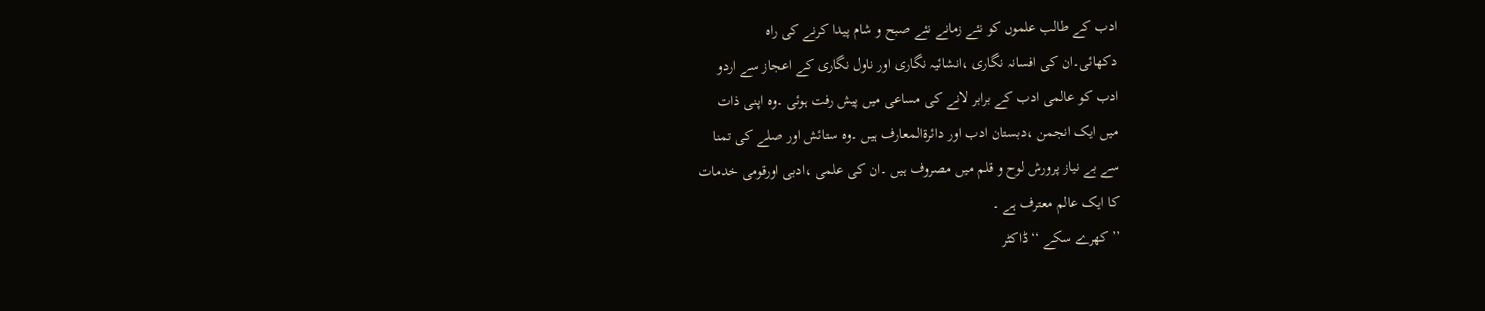ادب کے طالب علموں کو نئے زمانے نئے صبح و شام پیدا کرنے کی راہ
دکھائی۔ان کی افسانہ نگاری ،انشائیہ نگاری اور ناول نگاری کے اعجاز سے اردو
ادب کو عالمی ادب کے برابر لانے کی مساعی میں پیش رفت ہوئی ۔وہ اپنی ذات
میں ایک انجمن ،دبستان ادب اور دائرۃالمعارف ہیں ۔وہ ستائش اور صلے کی تمنا
سے بے نیاز پرورش لوح و قلم میں مصروف ہیں ۔ان کی علمی ،ادبی اورقومی خدمات
کا ایک عالم معترف ہے ۔
’’کھرے سکے ‘‘ڈاکٹر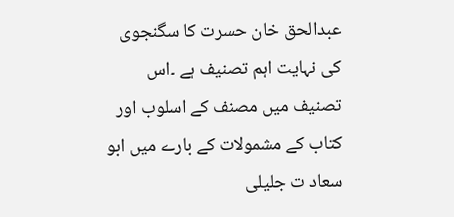عبدالحق خان حسرت کا سگنجوی کی نہایت اہم تصنیف ہے ۔اس
تصنیف میں مصنف کے اسلوب اور کتاب کے مشمولات کے بارے میں ابو سعاد ت جلیلی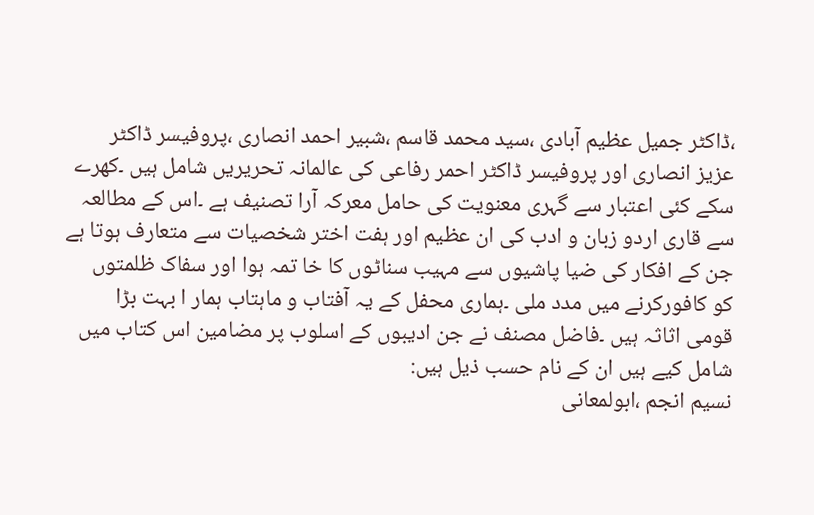،ڈاکٹر جمیل عظیم آبادی ،سید محمد قاسم ،شبیر احمد انصاری ،پروفیسر ڈاکٹر
عزیز انصاری اور پروفیسر ڈاکٹر احمر رفاعی کی عالمانہ تحریریں شامل ہیں ۔کھرے
سکے کئی اعتبار سے گہری معنویت کی حامل معرکہ آرا تصنیف ہے ۔اس کے مطالعہ
سے قاری اردو زبان و ادب کی ان عظیم اور ہفت اختر شخصیات سے متعارف ہوتا ہے
جن کے افکار کی ضیا پاشیوں سے مہیب سناٹوں کا خا تمہ ہوا اور سفاک ظلمتوں
کو کافورکرنے میں مدد ملی ۔ہماری محفل کے یہ آفتاب و ماہتاب ہمار ا بہت بڑا
قومی اثاثہ ہیں ۔فاضل مصنف نے جن ادیبوں کے اسلوب پر مضامین اس کتاب میں
شامل کیے ہیں ان کے نام حسب ذیل ہیں:
نسیم انجم ،ابولمعانی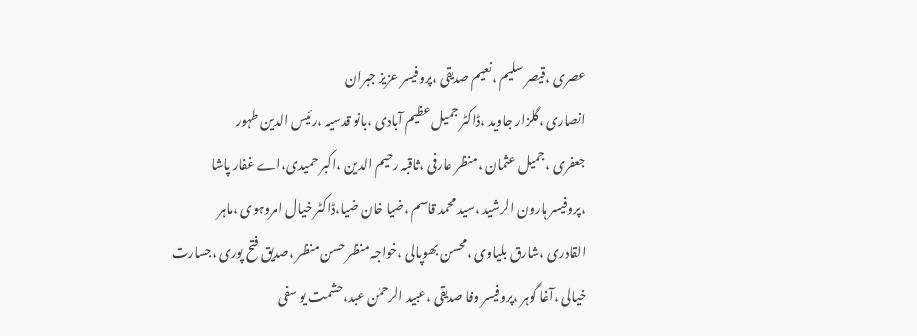عصری ،قیصر سلیم ،نعیم صدیقی ،پروفیسر عزیز جبران
انصاری ،گلزار جاوید ،ڈاکٹر جمیل عظیم آبادی ،بانو قدسیہ ،رئیس الدین طہور
جعفری ،جمیل عثمان ،منظر عارفی ،ثاقبہ رحیم الدین ،اکبر حمیدی،اے غفار پاشا
،پروفیسر ہارون الرشید ،سید محمد قاسم ،ضیا خان ضیا،ڈاکٹر خیال امروہوی ،ماہر
القادری ،شارق بلیاوی ،محسن بھوپالی ،خواجہ منظر حسن منظر ،صدیق فتح پوری ،جسارت
خیالی ،آغا گوہر ،پروفیسر وفا صدیقی ،عبید الرحمٰن عبد،حشمت یو سفی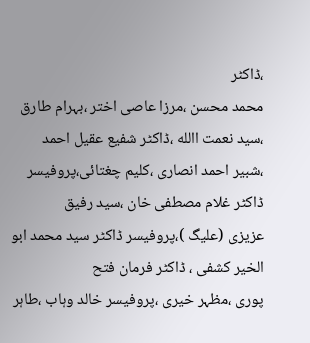،ڈاکٹر
محمد محسن ،مرزا عاصی اختر ،بہرام طارق ،سید نعمت االله ،ڈاکٹر شفیع عقیل احمد
،شبیر احمد انصاری ،کلیم چغتائی،پروفیسر ڈاکٹر غلام مصطفی خان ،سید رفیق
عزیزی (علیگ )،پروفیسر ڈاکٹر سید محمد ابو الخیر کشفی ، ڈاکٹر فرمان فتح
پوری ،مظہر خیری ،پروفیسر خالد وہاب ،طاہر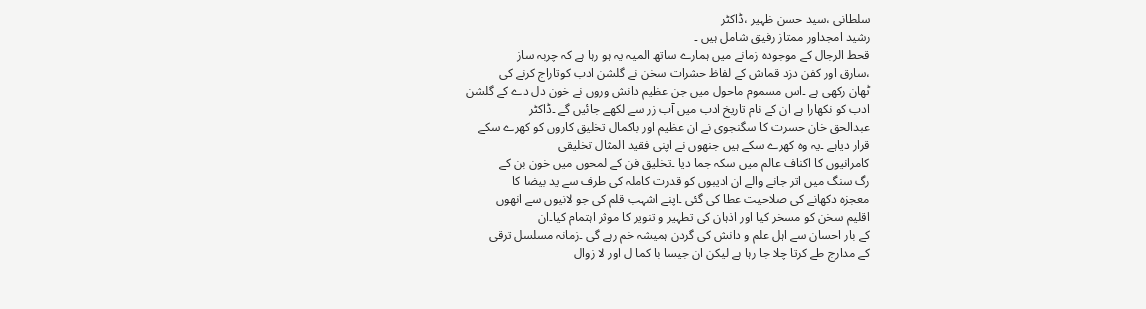سلطانی ،سید حسن ظہیر ،ڈاکٹر
رشید امجداور ممتاز رفیق شامل ہیں ۔
قحط الرجال کے موجودہ زمانے میں ہمارے ساتھ المیہ یہ ہو رہا ہے کہ چربہ ساز
،سارق اور کفن دزد قماش کے لفاظ حشرات سخن نے گلشن ادب کوتاراج کرنے کی
ٹھان رکھی ہے ۔اس مسموم ماحول میں جن عظیم دانش وروں نے خون دل دے کے گلشن
ادب کو نکھارا ہے ان کے نام تاریخ ادب میں آب زر سے لکھے جائیں گے ۔ڈاکٹر
عبدالحق خان حسرت کا سگنجوی نے ان عظیم اور باکمال تخلیق کاروں کو کھرے سکے
قرار دیاہے ۔یہ وہ کھرے سکے ہیں جنھوں نے اپنی فقید المثال تخلیقی
کامرانیوں کا اکناف عالم میں سکہ جما دیا ۔تخلیق فن کے لمحوں میں خون بن کے
رگ سنگ میں اتر جانے والے ان ادیبوں کو قدرت کاملہ کی طرف سے ید بیضا کا
معجزہ دکھانے کی صلاحیت عطا کی گئی ۔اپنے اشہب قلم کی جو لانیوں سے انھوں
اقلیم سخن کو مسخر کیا اور اذہان کی تطہیر و تنویر کا موثر اہتمام کیا۔ان
کے بار احسان سے اہل علم و دانش کی گردن ہمیشہ خم رہے گی ۔زمانہ مسلسل ترقی
کے مدارج طے کرتا چلا جا رہا ہے لیکن ان جیسا با کما ل اور لا زوال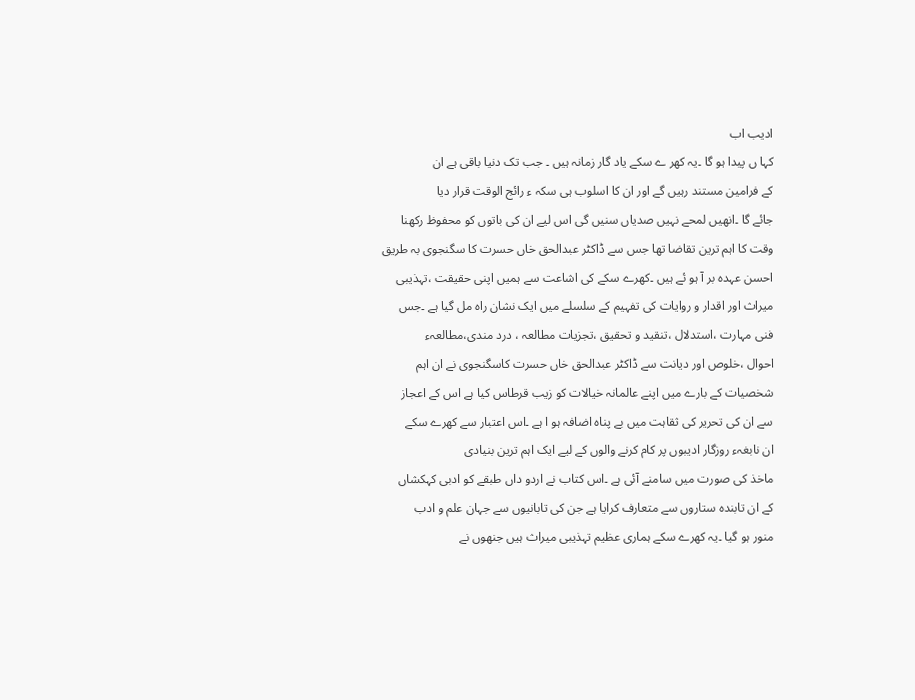ادیب اب
کہا ں پیدا ہو گا ۔یہ کھر ے سکے یاد گار زمانہ ہیں ۔ جب تک دنیا باقی ہے ان
کے فرامین مستند رہیں گے اور ان کا اسلوب ہی سکہ ء رائج الوقت قرار دیا
جائے گا ۔انھیں لمحے نہیں صدیاں سنیں گی اس لیے ان کی باتوں کو محفوظ رکھنا
وقت کا اہم ترین تقاضا تھا جس سے ڈاکٹر عبدالحق خاں حسرت کا سگنجوی بہ طریق
احسن عہدہ بر آ ہو ئے ہیں ۔کھرے سکے کی اشاعت سے ہمیں اپنی حقیقت ،تہذیبی
میراث اور اقدار و روایات کی تفہیم کے سلسلے میں ایک نشان راہ مل گیا ہے ۔جس
فنی مہارت ،استدلال ،تنقید و تحقیق ،تجزیات مطالعہ ، درد مندی،مطالعہء
احوال ،خلوص اور دیانت سے ڈاکٹر عبدالحق خاں حسرت کاسگنجوی نے ان اہم
شخصیات کے بارے میں اپنے عالمانہ خیالات کو زیب قرطاس کیا ہے اس کے اعجاز
سے ان کی تحریر کی ثقاہت میں بے پناہ اضافہ ہو ا ہے ۔اس اعتبار سے کھرے سکے
ان نابغہء روزگار ادیبوں پر کام کرنے والوں کے لیے ایک اہم ترین بنیادی
ماخذ کی صورت میں سامنے آئی ہے ۔اس کتاب نے اردو داں طبقے کو ادبی کہکشاں
کے ان تابندہ ستاروں سے متعارف کرایا ہے جن کی تابانیوں سے جہان علم و ادب
منور ہو گیا ۔یہ کھرے سکے ہماری عظیم تہذیبی میراث ہیں جنھوں نے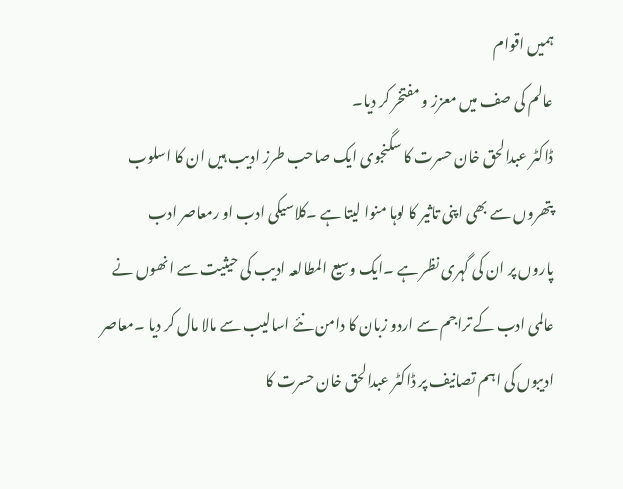ہمیں اقوام
عالم کی صف میں معزز و مفتخر کر دیا۔
ڈاکٹر عبدالحق خان حسرت کا سگنجوی ایک صاحب طرز ادیب ہیں ان کا اسلوب
پتھروں سے بھی اپنی تاثیر کا لوہا منوا لیتا ہے ۔کلاسیکی ادب او رمعاصر ادب
پاروں پر ان کی گہری نظر ہے ۔ایک وسیع المطالعہ ادیب کی حیثیت سے انھوں نے
عالمی ادب کے تراجم سے اردو زبان کا دامن نئے اسالیب سے مالا مال کر دیا ۔معاصر
ادیبوں کی اہم تصانیف پر ڈاکٹر عبدالحق خان حسرت کا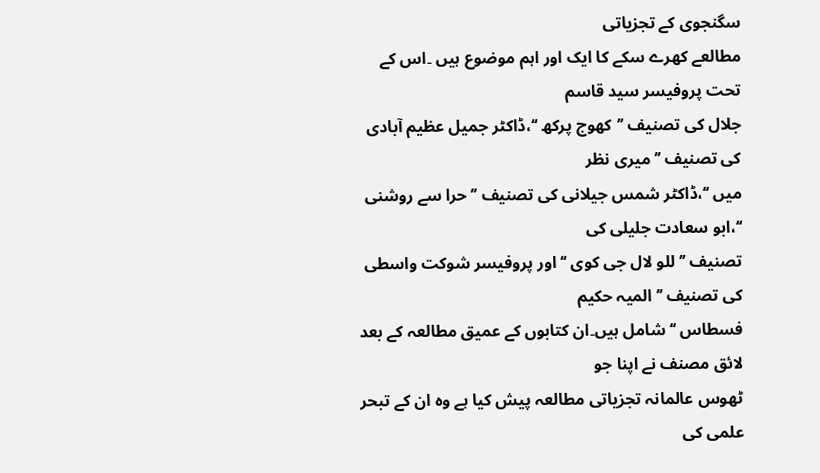سگنجوی کے تجزیاتی
مطالعے کھرے سکے کا ایک اور اہم موضوع ہیں ۔اس کے تحت پروفیسر سید قاسم
جلال کی تصنیف ’’کھوج پرکھ ‘‘،ڈاکٹر جمیل عظیم آبادی کی تصنیف ’’میری نظر
میں ‘‘،ڈاکٹر شمس جیلانی کی تصنیف ’’حرا سے روشنی ‘‘،ابو سعادت جلیلی کی
تصنیف ’’للو لال جی کوی ‘‘ اور پروفیسر شوکت واسطی کی تصنیف ’’المیہ حکیم
فسطاس ‘‘شامل ہیں۔ان کتابوں کے عمیق مطالعہ کے بعد لائق مصنف نے اپنا جو
ٹھوس عالمانہ تجزیاتی مطالعہ پیش کیا ہے وہ ان کے تبحر علمی کی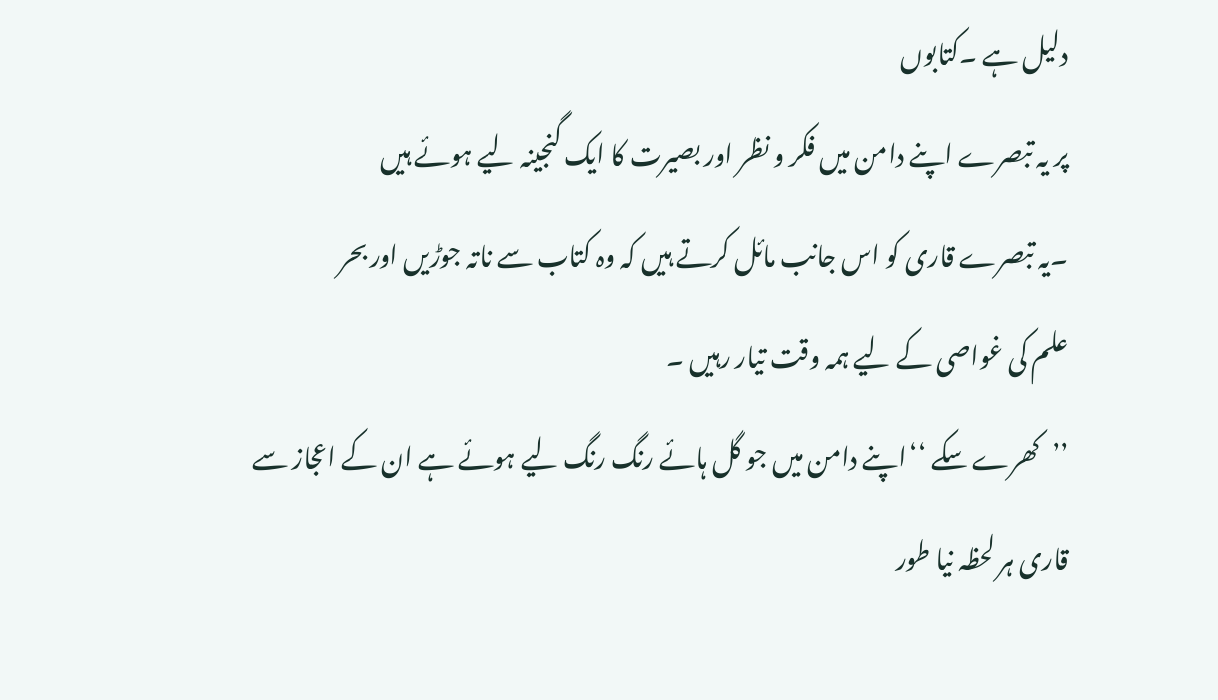دلیل ہے ۔کتابوں
پر یہ تبصرے اپنے دامن میں فکر و نظر اور بصیرت کا ایک گنجینہ لیے ہوئے ہیں
۔یہ تبصرے قاری کو اس جانب مائل کرتے ہیں کہ وہ کتاب سے ناتہ جوڑیں اور بحر
علم کی غواصی کے لیے ہمہ وقت تیار رہیں ۔
’’کھرے سکے ‘‘اپنے دامن میں جو گل ہائے رنگ رنگ لیے ہوئے ہے ان کے اعجاز سے
قاری ہر لحظہ نیا طور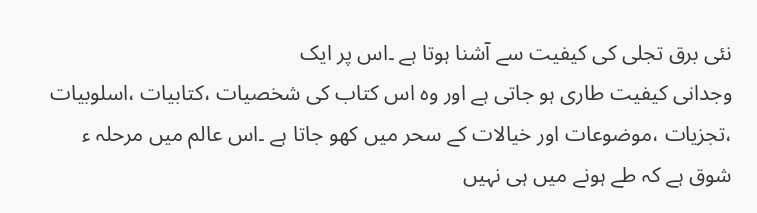نئی برق تجلی کی کیفیت سے آشنا ہوتا ہے ۔اس پر ایک
وجدانی کیفیت طاری ہو جاتی ہے اور وہ اس کتاب کی شخصیات ،کتابیات ،اسلوبیات
،تجزیات ،موضوعات اور خیالات کے سحر میں کھو جاتا ہے ۔اس عالم میں مرحلہ ء
شوق ہے کہ طے ہونے میں ہی نہیں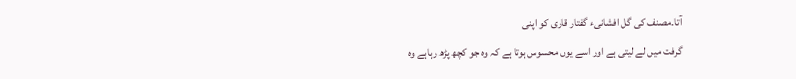آتا۔مصنف کی گل افشانیء گفتار قاری کو اپنی
گرفت میں لے لیتی ہے اور اسے یوں محسوس ہوتا ہے کہ وہ جو کچھ پڑھ رہاہے وہ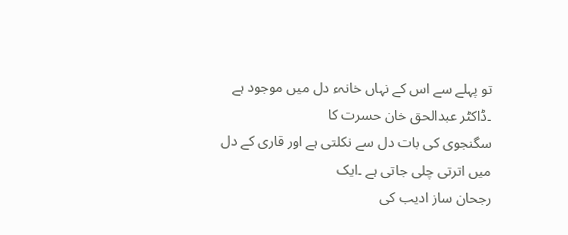تو پہلے سے اس کے نہاں خانہء دل میں موجود ہے ۔ڈاکٹر عبدالحق خان حسرت کا
سگنجوی کی بات دل سے نکلتی ہے اور قاری کے دل میں اترتی چلی جاتی ہے ۔ایک
رجحان ساز ادیب کی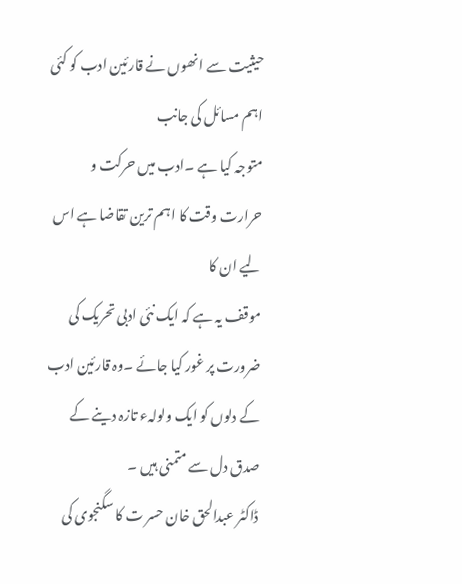حیثیت سے انھوں نے قارئین ادب کو کئی اہم مسائل کی جانب
متوجہ کیا ہے ۔ادب میں حرکت و حرارت وقت کا اہم ترین تقاضا ہے اس لیے ان کا
موقف یہ ہے کہ ایک نئی ادبی تحریک کی ضرورت پر غور کیا جائے ۔وہ قارئین ادب
کے دلوں کو ایک ولولہء تازہ دینے کے صدق دل سے متمنی ہیں ۔
ڈاکٹر عبدالحق خان حسر ت کا سگنجوی کی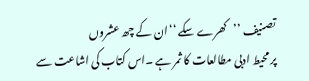تصنیف ’’کھرے سکے ‘‘ان کے چھ عشروں
پر محیط ادبی مطالعات کا ثمر ہے ۔اس کتاب کی اشاعت سے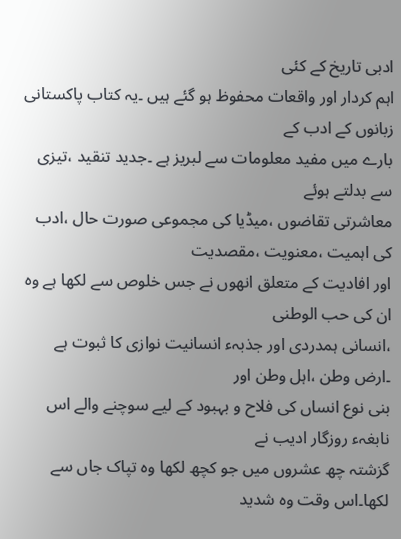ادبی تاریخ کے کئی
اہم کردار اور واقعات محفوظ ہو گئے ہیں ۔یہ کتاب پاکستانی زبانوں کے ادب کے
بارے میں مفید معلومات سے لبریز ہے ۔جدید تنقید ،تیزی سے بدلتے ہوئے
معاشرتی تقاضوں ،میڈیا کی مجموعی صورت حال ،ادب کی اہمیت ،معنویت ،مقصدیت
اور افادیت کے متعلق انھوں نے جس خلوص سے لکھا ہے وہ ان کی حب الوطنی
،انسانی ہمدردی اور جذبہء انسانیت نوازی کا ثبوت ہے ۔ارض وطن ،اہل وطن اور
بنی نوع انساں کی فلاح و بہبود کے لیے سوچنے والے اس نابغہء روزگار ادیب نے
گزشتہ چھ عشروں میں جو کچھ لکھا وہ تپاک جاں سے لکھا۔اس وقت وہ شدید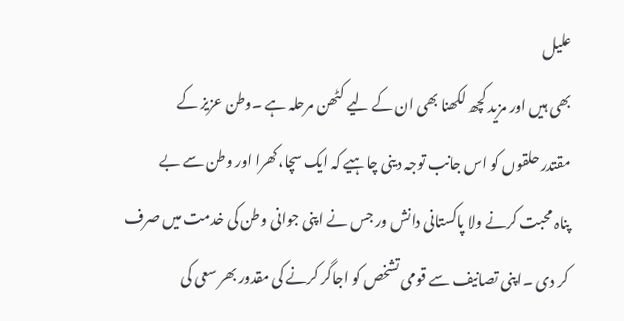علیل
بھی ہیں اور مزید کچھ لکھنا بھی ان کے لیے کٹھن مرحلہ ہے ۔وطن عزیز کے
مقتدر حلقوں کو اس جانب توجہ دینی چاہیے کہ ایک سچا،کھرا اور وطن سے بے
پناہ محبت کرنے ولا پاکستانی دانش ور جس نے اپنی جوانی وطن کی خدمت میں صرف
کر دی ۔اپنی تصانیف سے قومی تشخص کو اجاگر کرنے کی مقدور بھر سعی کی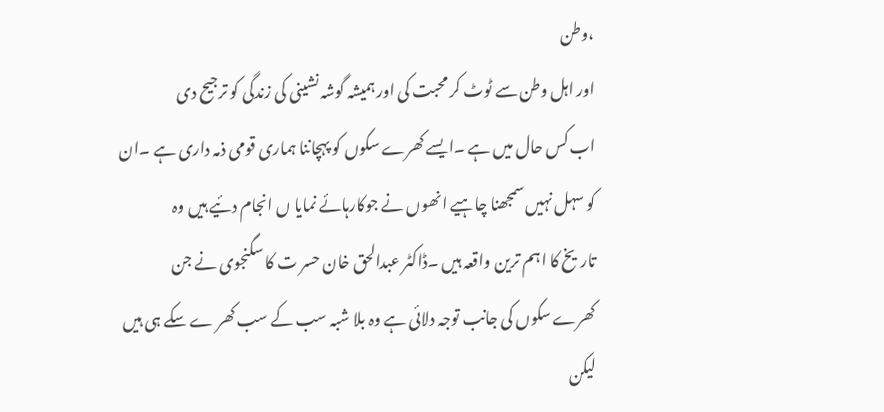،وطن
اور اہل وطن سے ٹوٹ کر محبت کی اور ہمیشہ گوشہ نشینی کی زندگی کو ترجیح دی
اب کس حال میں ہے ۔ایسے کھرے سکوں کو پہچاننا ہماری قومی ذمہ داری ہے ۔ان
کو سہل نہیں سمجھنا چاہیے انھوں نے جوکارہائے نمایا ں انجام دئیے ہیں وہ
تاریخ کا اہم ترین واقعہ ہیں ۔ڈاکٹر عبدالحق خان حسر ت کا سگنجوی نے جن
کھرے سکوں کی جانب توجہ دلائی ہے وہ بلا شبہ سب کے سب کھر ے سکے ہی ہیں
لیکن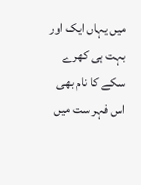میں یہاں ایک اور بہت ہی کھرے سکے کا نام بھی اس فہر ست میں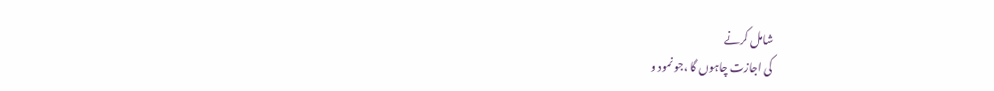شامل کرنے
کی اجازت چاہوں گا ،جو نمود و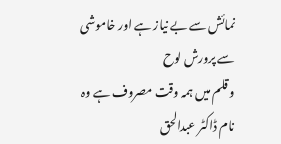نمائش سے بے نیاز ہے اور خاموشی سے پرورش لوح
و قلم میں ہمہ وقت مصروف ہے وہ نام ڈاکٹر عبدالحق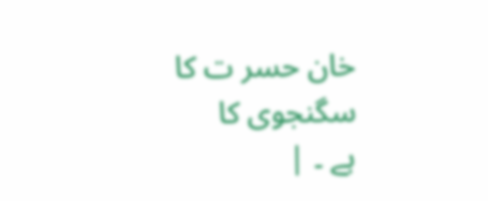خان حسر ت کا سگنجوی کا
ہے ۔ |